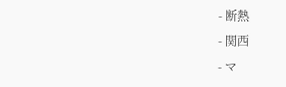- 断熱
- 関西
- マ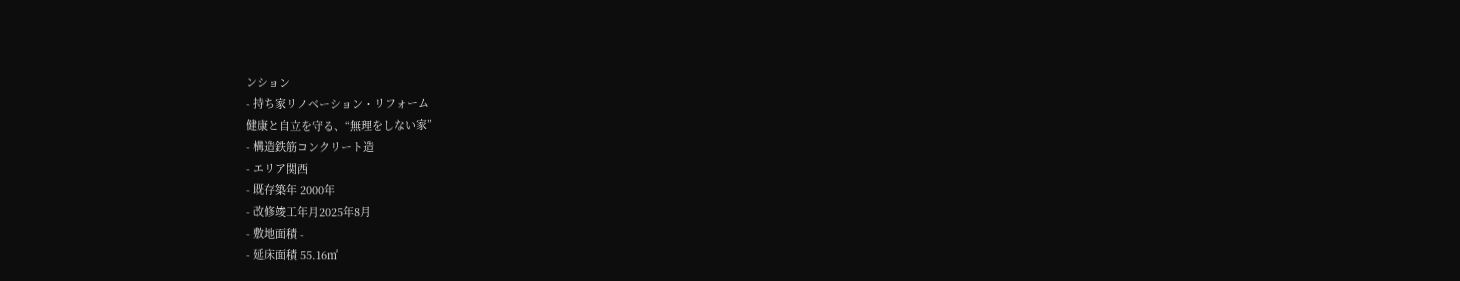ンション
- 持ち家リノベーション・リフォーム
健康と自立を守る、“無理をしない家”
- 構造鉄筋コンクリート造
- エリア関西
- 既存築年 2000年
- 改修竣工年月2025年8月
- 敷地面積 -
- 延床面積 55.16㎡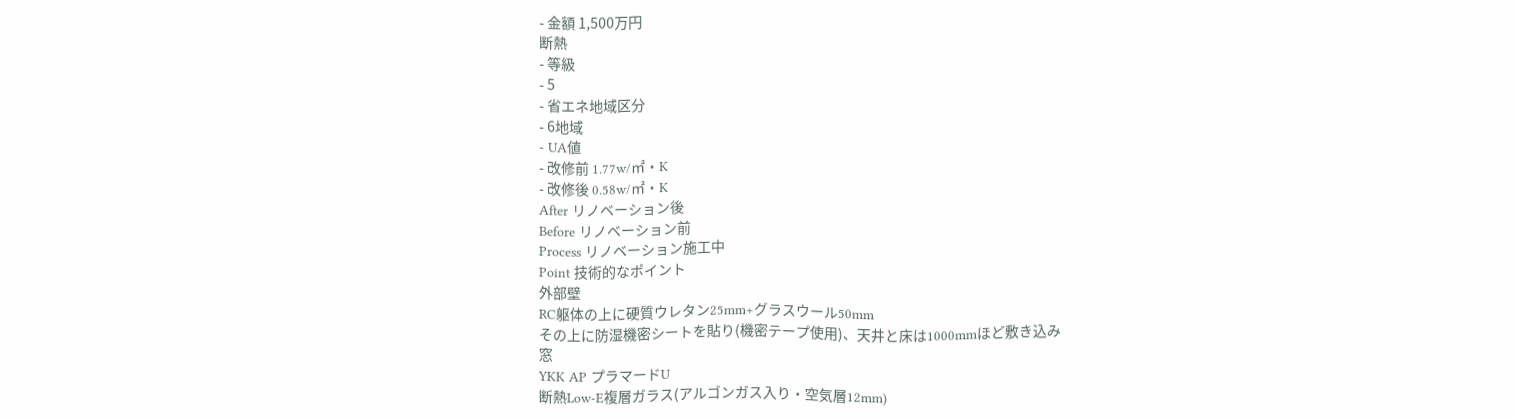- 金額 1,500万円
断熱
- 等級
- 5
- 省エネ地域区分
- 6地域
- UA値
- 改修前 1.77w/㎡・K
- 改修後 0.58w/㎡・K
After リノベーション後
Before リノベーション前
Process リノベーション施工中
Point 技術的なポイント
外部壁
RC躯体の上に硬質ウレタン25mm+グラスウール50mm
その上に防湿機密シートを貼り(機密テープ使用)、天井と床は1000mmほど敷き込み
窓
YKK AP プラマードU
断熱Low-E複層ガラス(アルゴンガス入り・空気層12mm)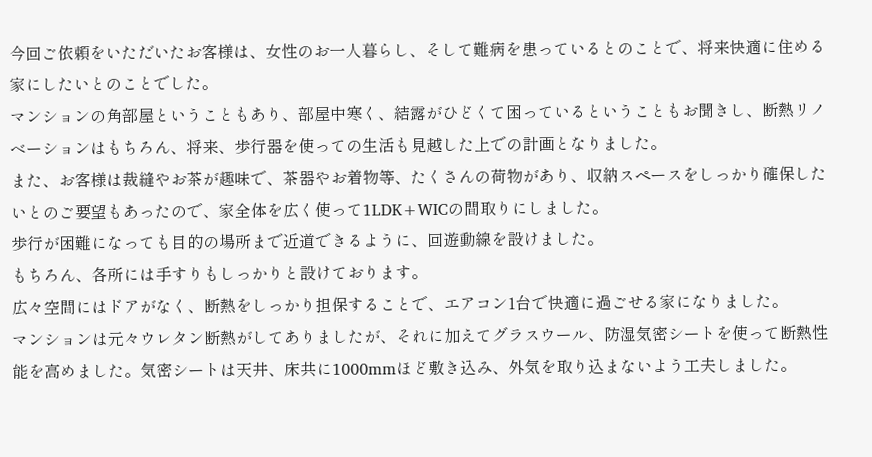今回ご依頼をいただいたお客様は、女性のお一人暮らし、そして難病を患っているとのことで、将来快適に住める家にしたいとのことでした。
マンションの角部屋ということもあり、部屋中寒く、結露がひどくて困っているということもお聞きし、断熱リノベーションはもちろん、将来、歩行器を使っての生活も見越した上での計画となりました。
また、お客様は裁縫やお茶が趣味で、茶器やお着物等、たくさんの荷物があり、収納スペースをしっかり確保したいとのご要望もあったので、家全体を広く使って1LDK+WICの間取りにしました。
歩行が困難になっても目的の場所まで近道できるように、回遊動線を設けました。
もちろん、各所には手すりもしっかりと設けております。
広々空間にはドアがなく、断熱をしっかり担保することで、エアコン1台で快適に過ごせる家になりました。
マンションは元々ウレタン断熱がしてありましたが、それに加えてグラスウール、防湿気密シートを使って断熱性能を高めました。気密シートは天井、床共に1000mmほど敷き込み、外気を取り込まないよう工夫しました。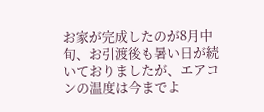お家が完成したのが8月中旬、お引渡後も暑い日が続いておりましたが、エアコンの温度は今までよ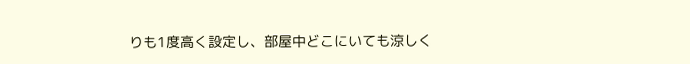りも1度高く設定し、部屋中どこにいても涼しく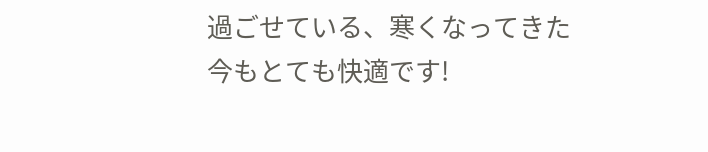過ごせている、寒くなってきた今もとても快適です!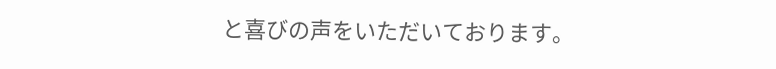と喜びの声をいただいております。